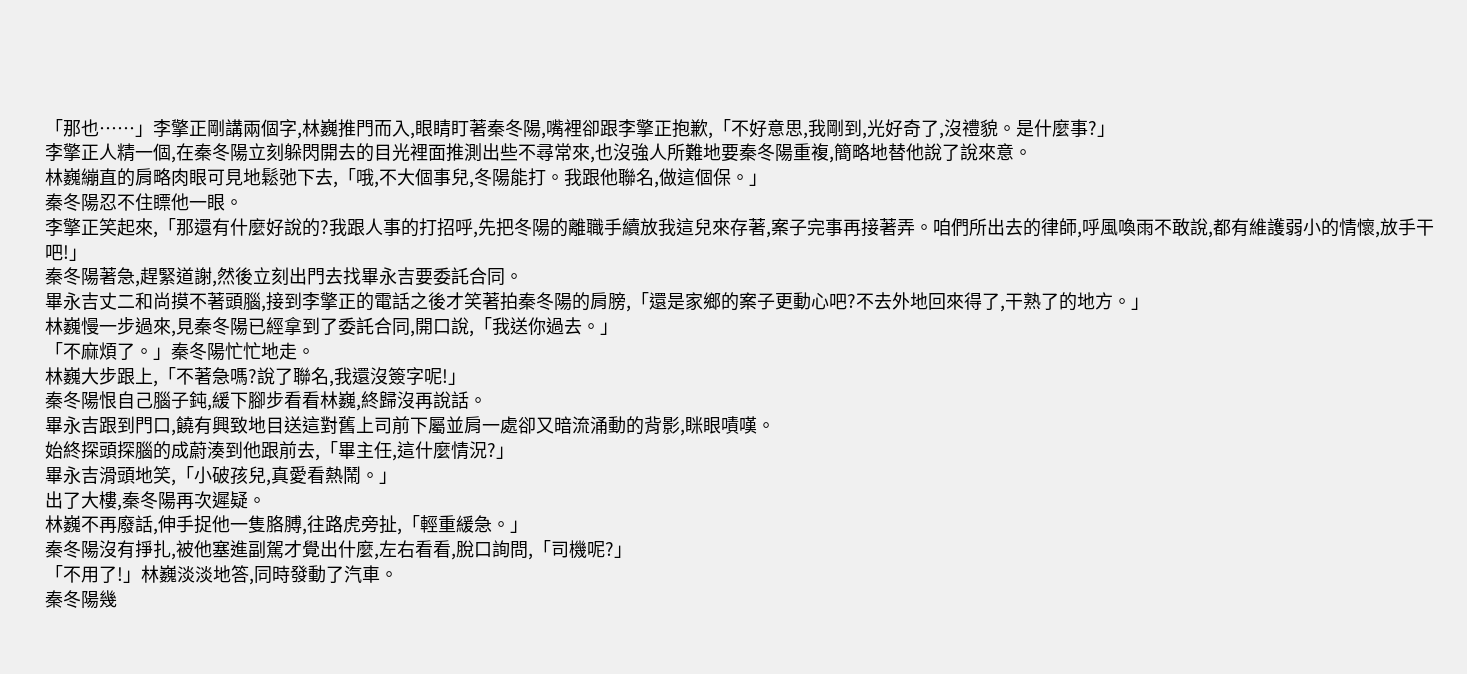「那也……」李擎正剛講兩個字,林巍推門而入,眼睛盯著秦冬陽,嘴裡卻跟李擎正抱歉,「不好意思,我剛到,光好奇了,沒禮貌。是什麼事?」
李擎正人精一個,在秦冬陽立刻躲閃開去的目光裡面推測出些不尋常來,也沒強人所難地要秦冬陽重複,簡略地替他說了說來意。
林巍繃直的肩略肉眼可見地鬆弛下去,「哦,不大個事兒,冬陽能打。我跟他聯名,做這個保。」
秦冬陽忍不住瞟他一眼。
李擎正笑起來,「那還有什麼好說的?我跟人事的打招呼,先把冬陽的離職手續放我這兒來存著,案子完事再接著弄。咱們所出去的律師,呼風喚雨不敢說,都有維護弱小的情懷,放手干吧!」
秦冬陽著急,趕緊道謝,然後立刻出門去找畢永吉要委託合同。
畢永吉丈二和尚摸不著頭腦,接到李擎正的電話之後才笑著拍秦冬陽的肩膀,「還是家鄉的案子更動心吧?不去外地回來得了,干熟了的地方。」
林巍慢一步過來,見秦冬陽已經拿到了委託合同,開口說,「我送你過去。」
「不麻煩了。」秦冬陽忙忙地走。
林巍大步跟上,「不著急嗎?說了聯名,我還沒簽字呢!」
秦冬陽恨自己腦子鈍,緩下腳步看看林巍,終歸沒再說話。
畢永吉跟到門口,饒有興致地目送這對舊上司前下屬並肩一處卻又暗流涌動的背影,眯眼嘖嘆。
始終探頭探腦的成蔚湊到他跟前去,「畢主任,這什麼情況?」
畢永吉滑頭地笑,「小破孩兒,真愛看熱鬧。」
出了大樓,秦冬陽再次遲疑。
林巍不再廢話,伸手捉他一隻胳膊,往路虎旁扯,「輕重緩急。」
秦冬陽沒有掙扎,被他塞進副駕才覺出什麼,左右看看,脫口詢問,「司機呢?」
「不用了!」林巍淡淡地答,同時發動了汽車。
秦冬陽幾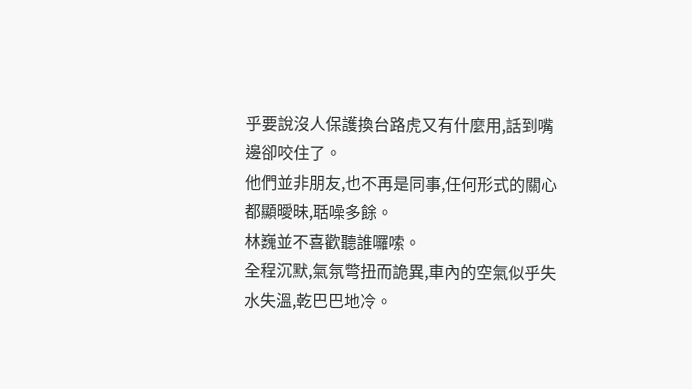乎要說沒人保護換台路虎又有什麼用,話到嘴邊卻咬住了。
他們並非朋友,也不再是同事,任何形式的關心都顯曖昧,聒噪多餘。
林巍並不喜歡聽誰囉嗦。
全程沉默,氣氛彆扭而詭異,車內的空氣似乎失水失溫,乾巴巴地冷。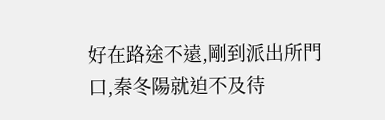好在路途不遠,剛到派出所門口,秦冬陽就迫不及待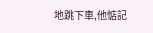地跳下車,他惦記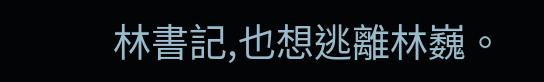林書記,也想逃離林巍。